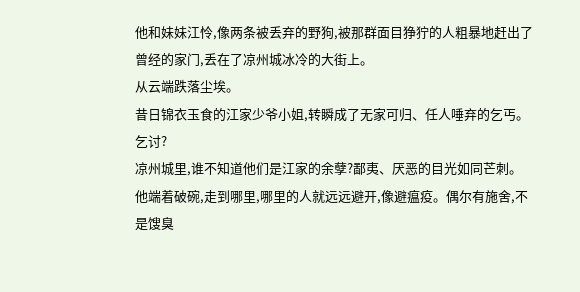他和妹妹江怜,像两条被丢弃的野狗,被那群面目狰狞的人粗暴地赶出了曾经的家门,丢在了凉州城冰冷的大街上。
从云端跌落尘埃。
昔日锦衣玉食的江家少爷小姐,转瞬成了无家可归、任人唾弃的乞丐。
乞讨?
凉州城里,谁不知道他们是江家的余孽?鄙夷、厌恶的目光如同芒刺。他端着破碗,走到哪里,哪里的人就远远避开,像避瘟疫。偶尔有施舍,不是馊臭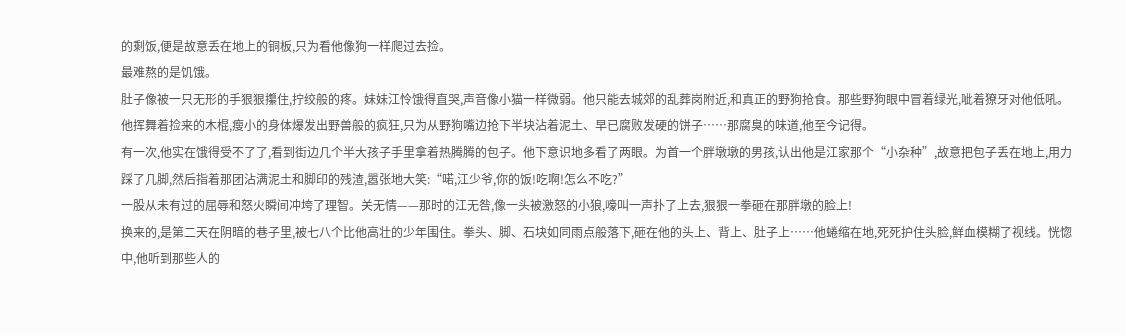的剩饭,便是故意丢在地上的铜板,只为看他像狗一样爬过去捡。
最难熬的是饥饿。
肚子像被一只无形的手狠狠攥住,拧绞般的疼。妹妹江怜饿得直哭,声音像小猫一样微弱。他只能去城郊的乱葬岗附近,和真正的野狗抢食。那些野狗眼中冒着绿光,呲着獠牙对他低吼。
他挥舞着捡来的木棍,瘦小的身体爆发出野兽般的疯狂,只为从野狗嘴边抢下半块沾着泥土、早已腐败发硬的饼子……那腐臭的味道,他至今记得。
有一次,他实在饿得受不了了,看到街边几个半大孩子手里拿着热腾腾的包子。他下意识地多看了两眼。为首一个胖墩墩的男孩,认出他是江家那个“小杂种”,故意把包子丢在地上,用力踩了几脚,然后指着那团沾满泥土和脚印的残渣,嚣张地大笑:“喏,江少爷,你的饭!吃啊!怎么不吃?”
一股从未有过的屈辱和怒火瞬间冲垮了理智。关无情——那时的江无咎,像一头被激怒的小狼,嚎叫一声扑了上去,狠狠一拳砸在那胖墩的脸上!
换来的,是第二天在阴暗的巷子里,被七八个比他高壮的少年围住。拳头、脚、石块如同雨点般落下,砸在他的头上、背上、肚子上……他蜷缩在地,死死护住头脸,鲜血模糊了视线。恍惚中,他听到那些人的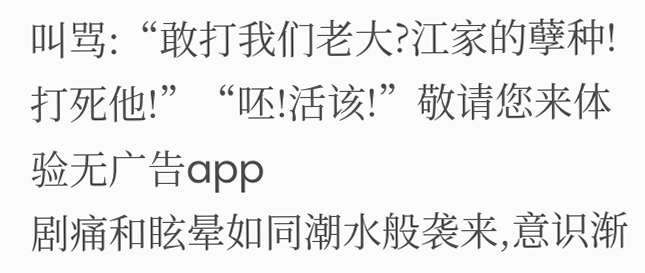叫骂:“敢打我们老大?江家的孽种!打死他!”“呸!活该!”敬请您来体验无广告app
剧痛和眩晕如同潮水般袭来,意识渐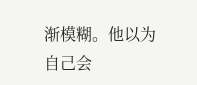渐模糊。他以为自己会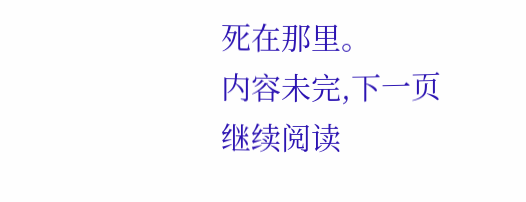死在那里。
内容未完,下一页继续阅读